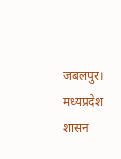जबलपुर। मध्यप्रदेश शासन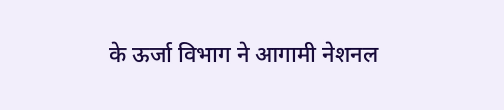के ऊर्जा विभाग ने आगामी नेशनल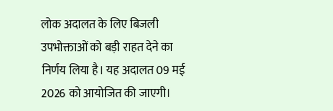लोक अदालत के लिए बिजली उपभोक्ताओं को बड़ी राहत देने का निर्णय लिया है। यह अदालत 09 मई 2026 को आयोजित की जाएगी।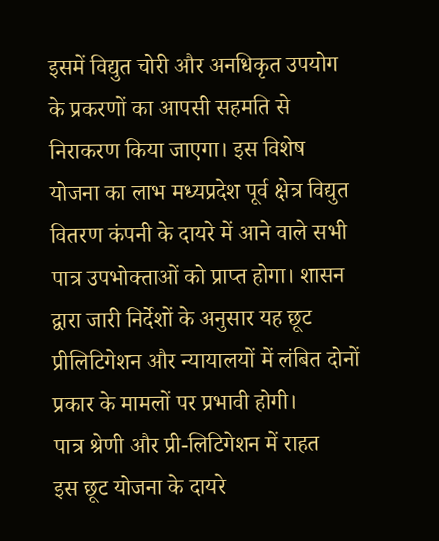इसमें विद्युत चोरी और अनधिकृत उपयोग के प्रकरणों का आपसी सहमति से निराकरण किया जाएगा। इस विशेष योजना का लाभ मध्यप्रदेश पूर्व क्षेत्र विद्युत वितरण कंपनी के दायरे में आने वाले सभी पात्र उपभोक्ताओं को प्राप्त होगा। शासन द्वारा जारी निर्देशों के अनुसार यह छूट प्रीलिटिगेशन और न्यायालयों में लंबित दोनों प्रकार के मामलों पर प्रभावी होगी।
पात्र श्रेणी और प्री-लिटिगेशन में राहत
इस छूट योजना के दायरे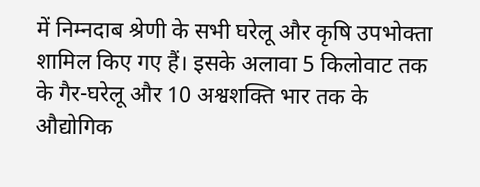में निम्नदाब श्रेणी के सभी घरेलू और कृषि उपभोक्ता शामिल किए गए हैं। इसके अलावा 5 किलोवाट तक के गैर-घरेलू और 10 अश्वशक्ति भार तक के औद्योगिक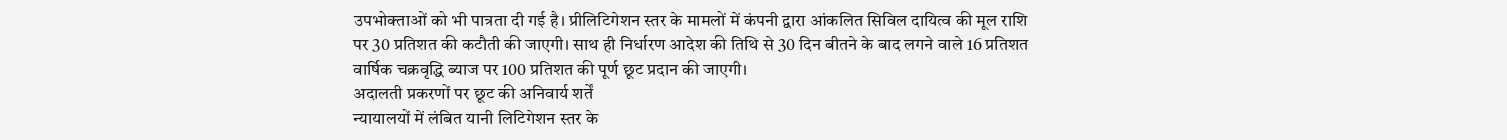उपभोक्ताओं को भी पात्रता दी गई है। प्रीलिटिगेशन स्तर के मामलों में कंपनी द्वारा आंकलित सिविल दायित्व की मूल राशि पर 30 प्रतिशत की कटौती की जाएगी। साथ ही निर्धारण आदेश की तिथि से 30 दिन बीतने के बाद लगने वाले 16 प्रतिशत वार्षिक चक्रवृद्धि ब्याज पर 100 प्रतिशत की पूर्ण छूट प्रदान की जाएगी।
अदालती प्रकरणों पर छूट की अनिवार्य शर्तें
न्यायालयों में लंबित यानी लिटिगेशन स्तर के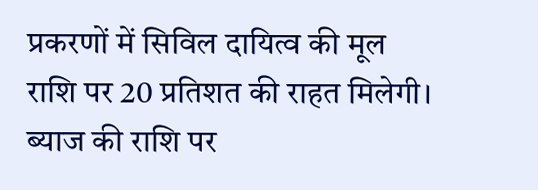प्रकरणों में सिविल दायित्व की मूल राशि पर 20 प्रतिशत की राहत मिलेगी। ब्याज की राशि पर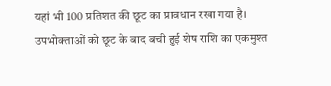यहां भी 100 प्रतिशत की छूट का प्रावधान रखा गया है। उपभोक्ताओं को छूट के बाद बची हुई शेष राशि का एकमुश्त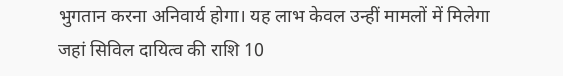भुगतान करना अनिवार्य होगा। यह लाभ केवल उन्हीं मामलों में मिलेगा जहां सिविल दायित्व की राशि 10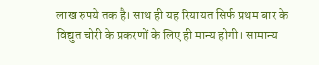लाख रुपये तक है। साथ ही यह रियायत सिर्फ प्रथम बार के विद्युत चोरी के प्रकरणों के लिए ही मान्य होगी। सामान्य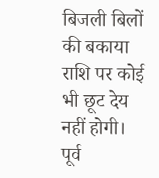बिजली बिलों की बकाया राशि पर कोई भी छूट देय नहीं होगी। पूर्व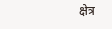क्षेत्र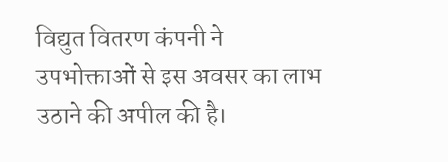विद्युत वितरण कंपनी ने उपभोक्ताओं से इस अवसर का लाभ उठाने की अपील की है।